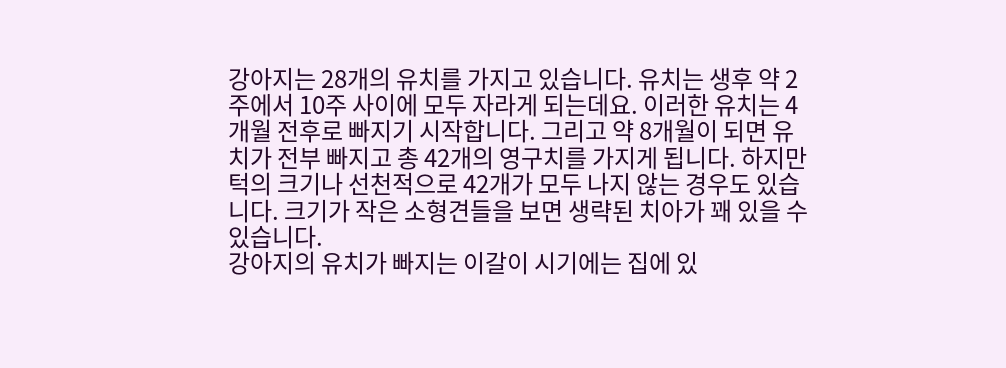강아지는 28개의 유치를 가지고 있습니다. 유치는 생후 약 2주에서 10주 사이에 모두 자라게 되는데요. 이러한 유치는 4개월 전후로 빠지기 시작합니다. 그리고 약 8개월이 되면 유치가 전부 빠지고 총 42개의 영구치를 가지게 됩니다. 하지만 턱의 크기나 선천적으로 42개가 모두 나지 않는 경우도 있습니다. 크기가 작은 소형견들을 보면 생략된 치아가 꽤 있을 수 있습니다.
강아지의 유치가 빠지는 이갈이 시기에는 집에 있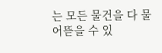는 모든 물건을 다 물어뜯을 수 있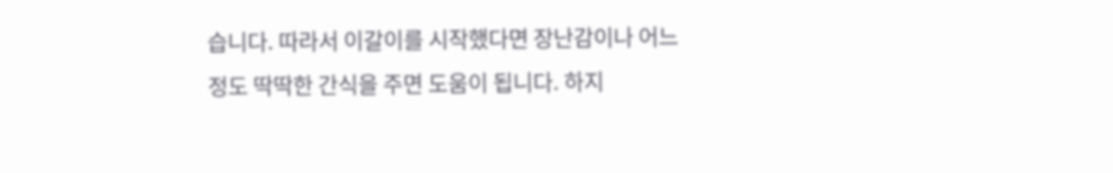습니다. 따라서 이갈이를 시작했다면 장난감이나 어느정도 딱딱한 간식을 주면 도움이 됩니다. 하지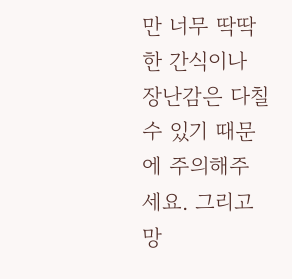만 너무 딱딱한 간식이나 장난감은 다칠 수 있기 때문에 주의해주세요. 그리고 망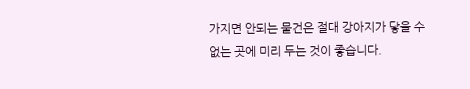가지면 안되는 물건은 절대 강아지가 닿을 수 없는 곳에 미리 두는 것이 좋습니다.